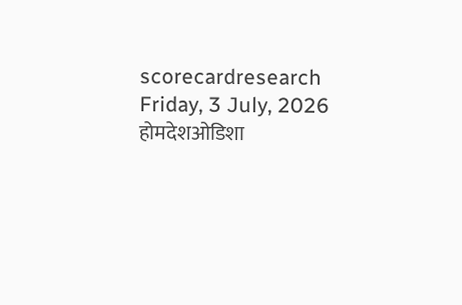scorecardresearch
Friday, 3 July, 2026
होमदेशओडिशा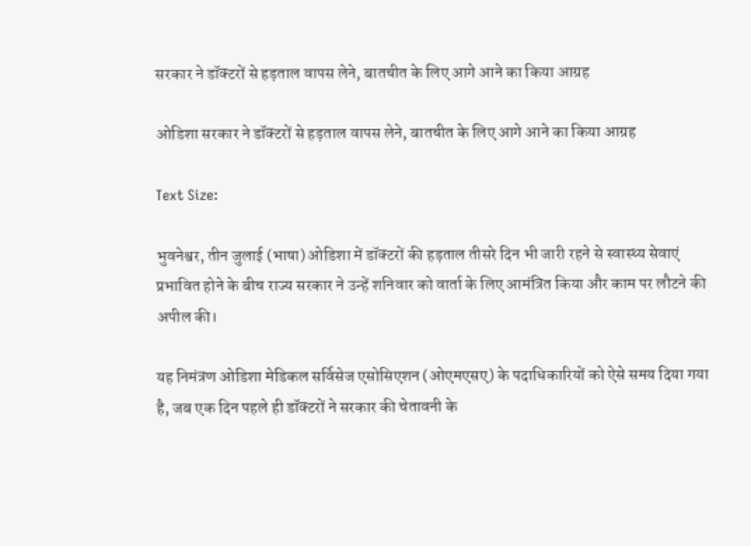सरकार ने डॉक्टरों से हड़ताल वापस लेने, बातचीत के लिए आगे आने का किया आग्रह

ओडिशा सरकार ने डॉक्टरों से हड़ताल वापस लेने, बातचीत के लिए आगे आने का किया आग्रह

Text Size:

भुवनेश्वर, तीन जुलाई (भाषा) ओडिशा में डॉक्टरों की हड़ताल तीसरे दिन भी जारी रहने से स्वास्थ्य सेवाएं प्रभावित होने के बीच राज्य सरकार ने उन्हें शनिवार को वार्ता के लिए आमंत्रित किया और काम पर लौटने की अपील की।

यह निमंत्रण ओडिशा मेडिकल सर्विसेज एसोसिएशन (ओएमएसए) के पदाधिकारियों को ऐसे समय दिया गया है, जब एक दिन पहले ही डॉक्टरों ने सरकार की चेतावनी के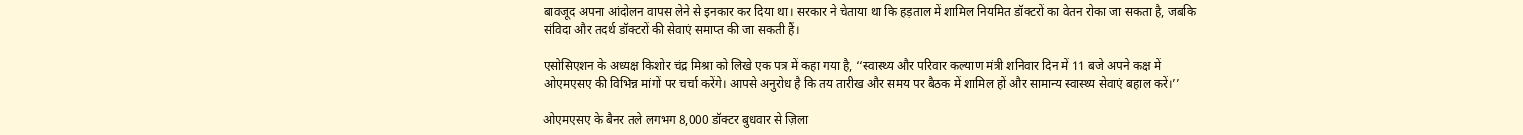बावजूद अपना आंदोलन वापस लेने से इनकार कर दिया था। सरकार ने चेताया था कि हड़ताल में शामिल नियमित डॉक्टरों का वेतन रोका जा सकता है, जबकि संविदा और तदर्थ डॉक्टरों की सेवाएं समाप्त की जा सकती हैं।

एसोसिएशन के अध्यक्ष किशोर चंद्र मिश्रा को लिखे एक पत्र में कहा गया है, ‘‘स्वास्थ्य और परिवार कल्याण मंत्री शनिवार दिन में 11 बजे अपने कक्ष में ओएमएसए की विभिन्न मांगों पर चर्चा करेंगे। आपसे अनुरोध है कि तय तारीख और समय पर बैठक में शामिल हों और सामान्य स्वास्थ्य सेवाएं बहाल करें।’’

ओएमएसए के बैनर तले लगभग 8,000 डॉक्टर बुधवार से ज़िला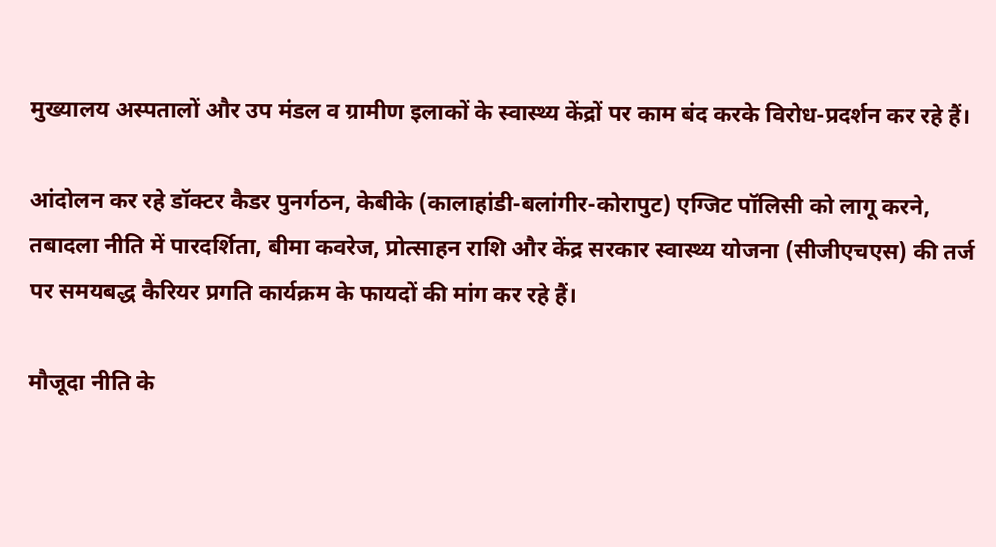मुख्यालय अस्पतालों और उप मंडल व ग्रामीण इलाकों के स्वास्थ्य केंद्रों पर काम बंद करके विरोध-प्रदर्शन कर रहे हैं।

आंदोलन कर रहे डॉक्टर कैडर पुनर्गठन, केबीके (कालाहांडी-बलांगीर-कोरापुट) एग्जिट पॉलिसी को लागू करने, तबादला नीति में पारदर्शिता, बीमा कवरेज, प्रोत्साहन राशि और केंद्र सरकार स्वास्थ्य योजना (सीजीएचएस) की तर्ज पर समयबद्ध कैरियर प्रगति कार्यक्रम के फायदों की मांग कर रहे हैं।

मौजूदा नीति के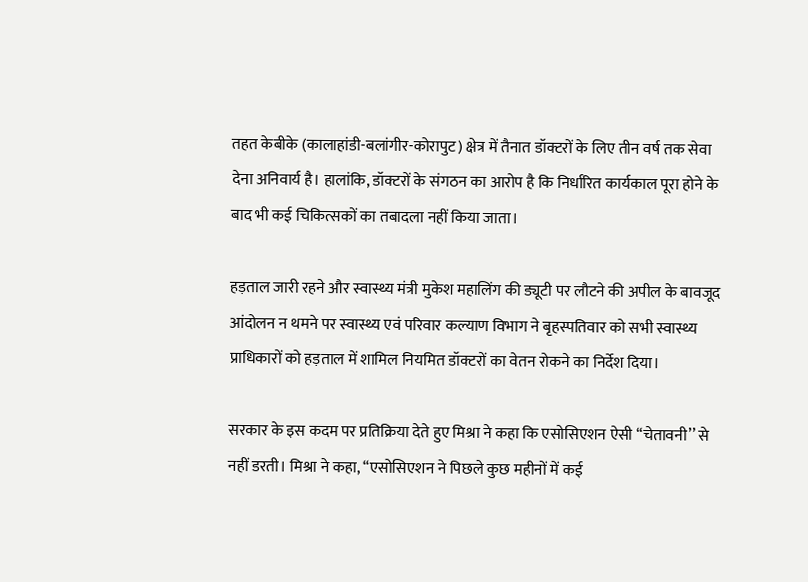तहत केबीके (कालाहांडी-बलांगीर-कोरापुट) क्षेत्र में तैनात डॉक्टरों के लिए तीन वर्ष तक सेवा देना अनिवार्य है। हालांकि, डॉक्टरों के संगठन का आरोप है कि निर्धारित कार्यकाल पूरा होने के बाद भी कई चिकित्सकों का तबादला नहीं किया जाता।

हड़ताल जारी रहने और स्वास्थ्य मंत्री मुकेश महालिंग की ड्यूटी पर लौटने की अपील के बावजूद आंदोलन न थमने पर स्वास्थ्य एवं परिवार कल्याण विभाग ने बृहस्पतिवार को सभी स्वास्थ्य प्राधिकारों को हड़ताल में शामिल नियमित डॉक्टरों का वेतन रोकने का निर्देश दिया।

सरकार के इस कदम पर प्रतिक्रिया देते हुए मिश्रा ने कहा कि एसोसिएशन ऐसी ‘‘चेतावनी’’ से नहीं डरती। मिश्रा ने कहा, ‘‘एसोसिएशन ने पिछले कुछ महीनों में कई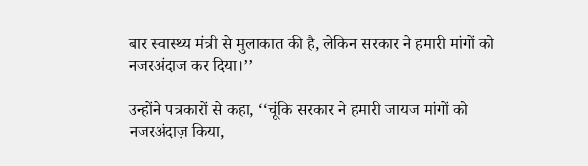बार स्वास्थ्य मंत्री से मुलाकात की है, लेकिन सरकार ने हमारी मांगों को नजरअंदाज कर दिया।’’

उन्होंने पत्रकारों से कहा, ‘‘चूंकि सरकार ने हमारी जायज मांगों को नजरअंदाज़ किया,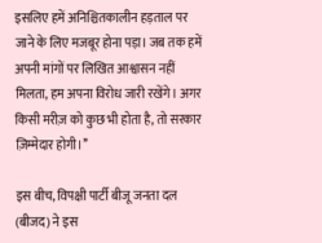इसलिए हमें अनिश्चितकालीन हड़ताल पर जाने के लिए मजबूर होना पड़ा। जब तक हमें अपनी मांगों पर लिखित आश्वासन नहीं मिलता, हम अपना विरोध जारी रखेंगे। अगर किसी मरीज़ को कुछ भी होता है, तो सरकार ज़िम्मेदार होगी।’’

इस बीच, विपक्षी पार्टी बीजू जनता दल (बीजद) ने इस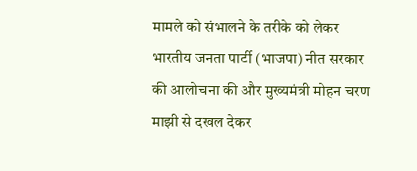मामले को संभालने के तरीके को लेकर भारतीय जनता पार्टी (भाजपा) नीत सरकार की आलोचना की और मुख्यमंत्री मोहन चरण माझी से दखल देकर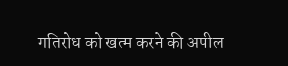गतिरोध को खत्म करने की अपील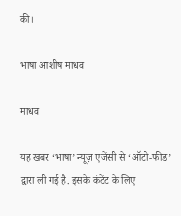की।

भाषा आशीष माधव

माधव

यह खबर ‘भाषा’ न्यूज़ एजेंसी से ‘ऑटो-फीड’ द्वारा ली गई है. इसके कंटेंट के लिए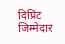दिप्रिंट जिम्मेदार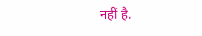नहीं है.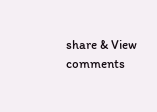share & View comments